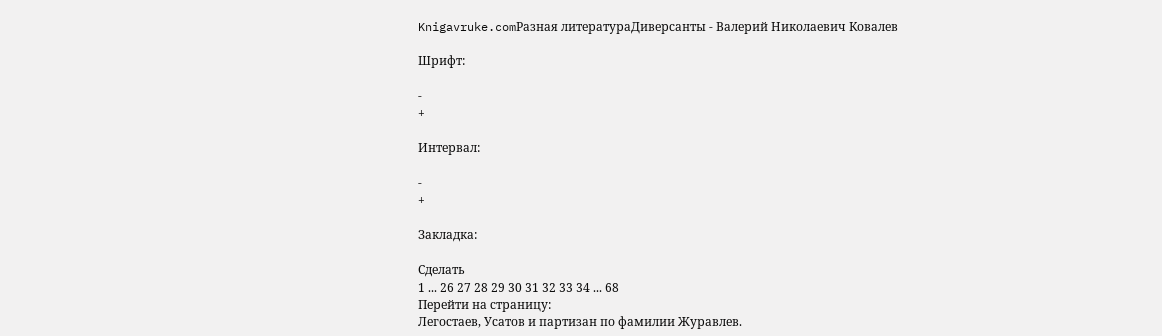Knigavruke.comРазная литератураДиверсанты - Валерий Николаевич Ковалев

Шрифт:

-
+

Интервал:

-
+

Закладка:

Сделать
1 ... 26 27 28 29 30 31 32 33 34 ... 68
Перейти на страницу:
Легостаев, Усатов и партизан по фамилии Журавлев.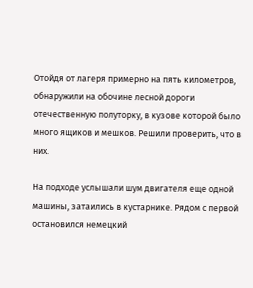Отойдя от лагеря примерно на пять километров, обнаружили на обочине лесной дороги отечественную полуторку, в кузове которой было много ящиков и мешков. Решили проверить, что в них.

На подходе услышали шум двигателя еще одной машины, затаились в кустарнике. Рядом с первой остановился немецкий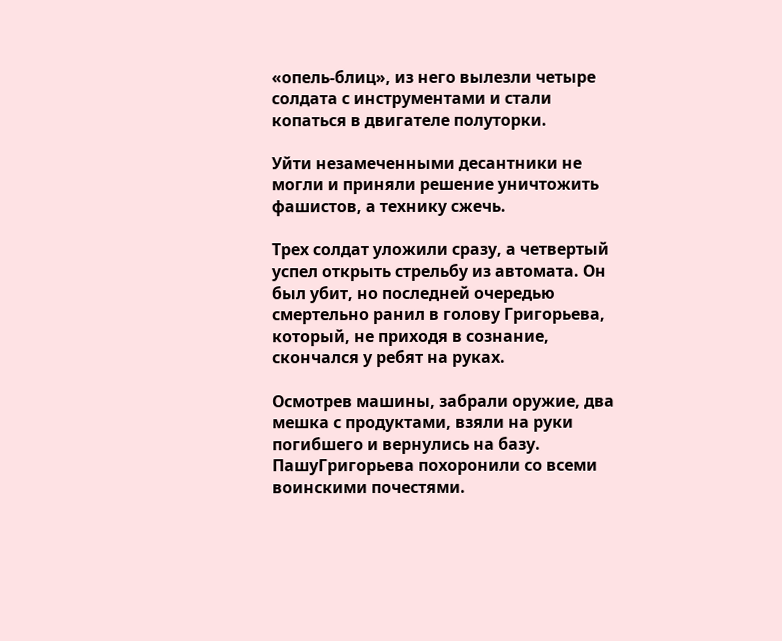«опель-блиц», из него вылезли четыре солдата с инструментами и стали копаться в двигателе полуторки.

Уйти незамеченными десантники не могли и приняли решение уничтожить фашистов, а технику сжечь.

Трех солдат уложили сразу, а четвертый успел открыть стрельбу из автомата. Он был убит, но последней очередью смертельно ранил в голову Григорьева, который, не приходя в сознание, скончался у ребят на руках.

Осмотрев машины, забрали оружие, два мешка с продуктами, взяли на руки погибшего и вернулись на базу. ПашуГригорьева похоронили со всеми воинскими почестями.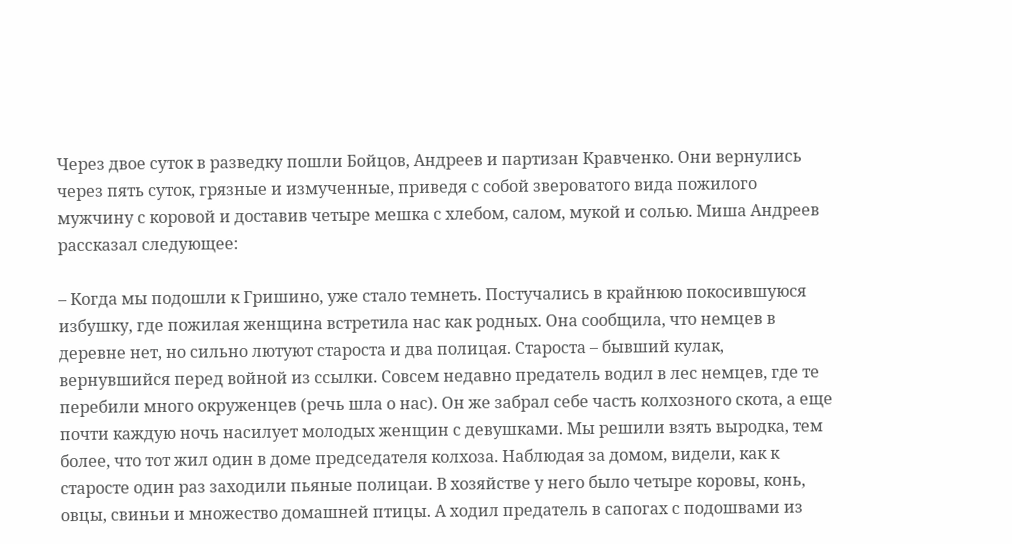Через двое суток в разведку пошли Бойцов, Андреев и партизан Кравченко. Они вернулись через пять суток, грязные и измученные, приведя с собой звероватого вида пожилого мужчину с коровой и доставив четыре мешка с хлебом, салом, мукой и солью. Миша Андреев рассказал следующее:

– Когда мы подошли к Гришино, уже стало темнеть. Постучались в крайнюю покосившуюся избушку, где пожилая женщина встретила нас как родных. Она сообщила, что немцев в деревне нет, но сильно лютуют староста и два полицая. Староста – бывший кулак, вернувшийся перед войной из ссылки. Совсем недавно предатель водил в лес немцев, где те перебили много окруженцев (речь шла о нас). Он же забрал себе часть колхозного скота, а еще почти каждую ночь насилует молодых женщин с девушками. Мы решили взять выродка, тем более, что тот жил один в доме председателя колхоза. Наблюдая за домом, видели, как к старосте один раз заходили пьяные полицаи. В хозяйстве у него было четыре коровы, конь, овцы, свиньи и множество домашней птицы. А ходил предатель в сапогах с подошвами из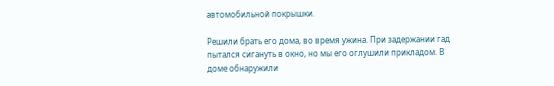автомобильной покрышки.

Решили брать его дома, во время ужина. При задержании гад пытался сигануть в окно, но мы его оглушили прикладом. В доме обнаружили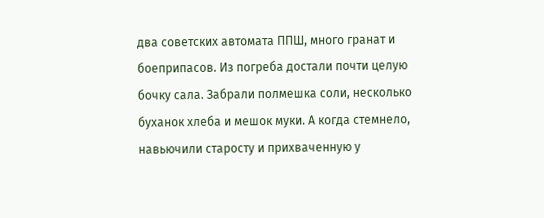два советских автомата ППШ, много гранат и боеприпасов. Из погреба достали почти целую бочку сала. Забрали полмешка соли, несколько буханок хлеба и мешок муки. А когда стемнело, навьючили старосту и прихваченную у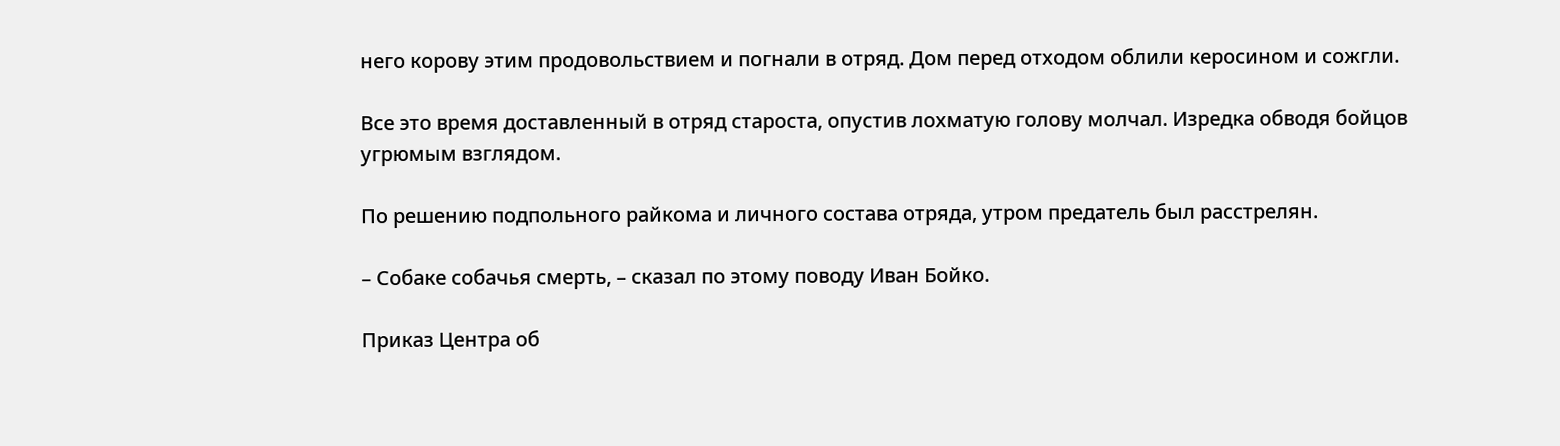него корову этим продовольствием и погнали в отряд. Дом перед отходом облили керосином и сожгли.

Все это время доставленный в отряд староста, опустив лохматую голову молчал. Изредка обводя бойцов угрюмым взглядом.

По решению подпольного райкома и личного состава отряда, утром предатель был расстрелян.

– Собаке собачья смерть, – сказал по этому поводу Иван Бойко.

Приказ Центра об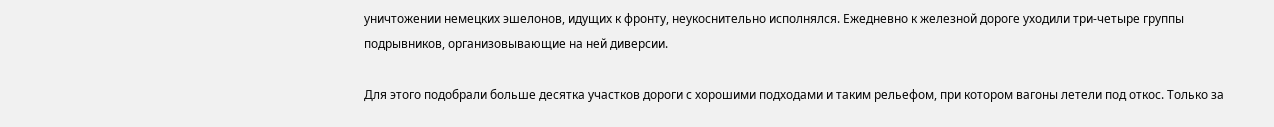уничтожении немецких эшелонов, идущих к фронту, неукоснительно исполнялся. Ежедневно к железной дороге уходили три-четыре группы подрывников, организовывающие на ней диверсии.

Для этого подобрали больше десятка участков дороги с хорошими подходами и таким рельефом, при котором вагоны летели под откос. Только за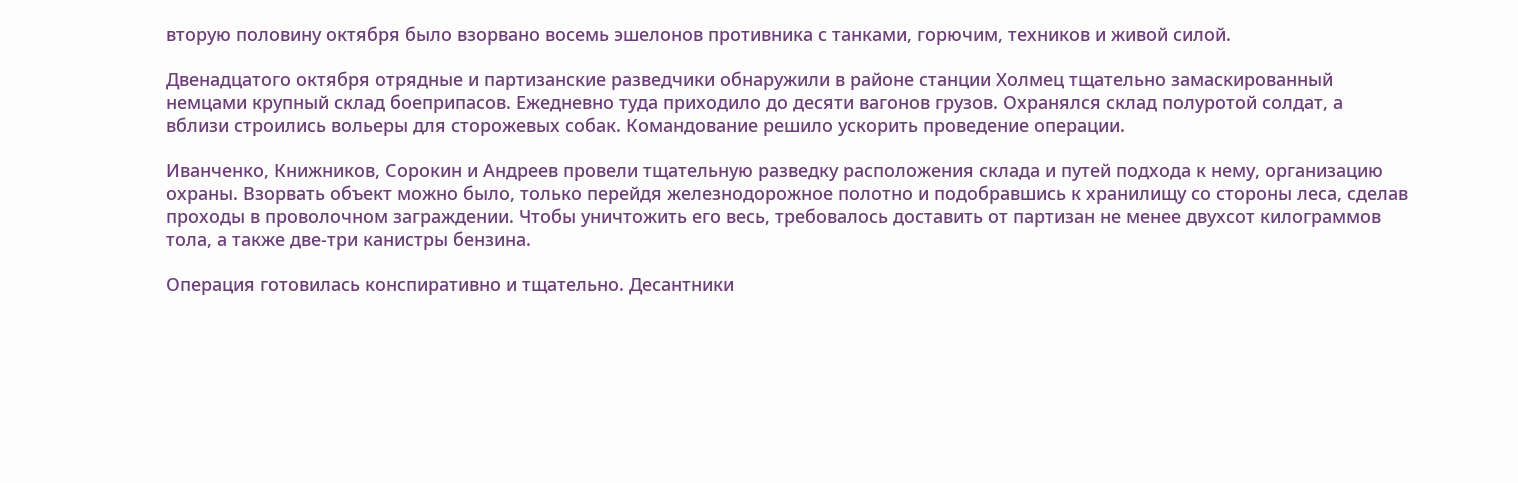вторую половину октября было взорвано восемь эшелонов противника с танками, горючим, техников и живой силой.

Двенадцатого октября отрядные и партизанские разведчики обнаружили в районе станции Холмец тщательно замаскированный немцами крупный склад боеприпасов. Ежедневно туда приходило до десяти вагонов грузов. Охранялся склад полуротой солдат, а вблизи строились вольеры для сторожевых собак. Командование решило ускорить проведение операции.

Иванченко, Книжников, Сорокин и Андреев провели тщательную разведку расположения склада и путей подхода к нему, организацию охраны. Взорвать объект можно было, только перейдя железнодорожное полотно и подобравшись к хранилищу со стороны леса, сделав проходы в проволочном заграждении. Чтобы уничтожить его весь, требовалось доставить от партизан не менее двухсот килограммов тола, а также две-три канистры бензина.

Операция готовилась конспиративно и тщательно. Десантники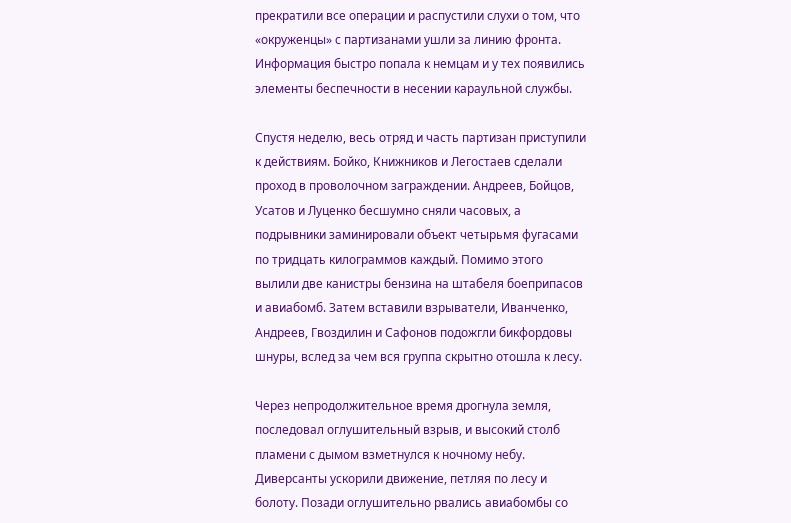прекратили все операции и распустили слухи о том, что «окруженцы» с партизанами ушли за линию фронта. Информация быстро попала к немцам и у тех появились элементы беспечности в несении караульной службы.

Спустя неделю, весь отряд и часть партизан приступили к действиям. Бойко, Книжников и Легостаев сделали проход в проволочном заграждении. Андреев, Бойцов, Усатов и Луценко бесшумно сняли часовых, а подрывники заминировали объект четырьмя фугасами по тридцать килограммов каждый. Помимо этого вылили две канистры бензина на штабеля боеприпасов и авиабомб. Затем вставили взрыватели, Иванченко, Андреев, Гвоздилин и Сафонов подожгли бикфордовы шнуры, вслед за чем вся группа скрытно отошла к лесу.

Через непродолжительное время дрогнула земля, последовал оглушительный взрыв, и высокий столб пламени с дымом взметнулся к ночному небу. Диверсанты ускорили движение, петляя по лесу и болоту. Позади оглушительно рвались авиабомбы со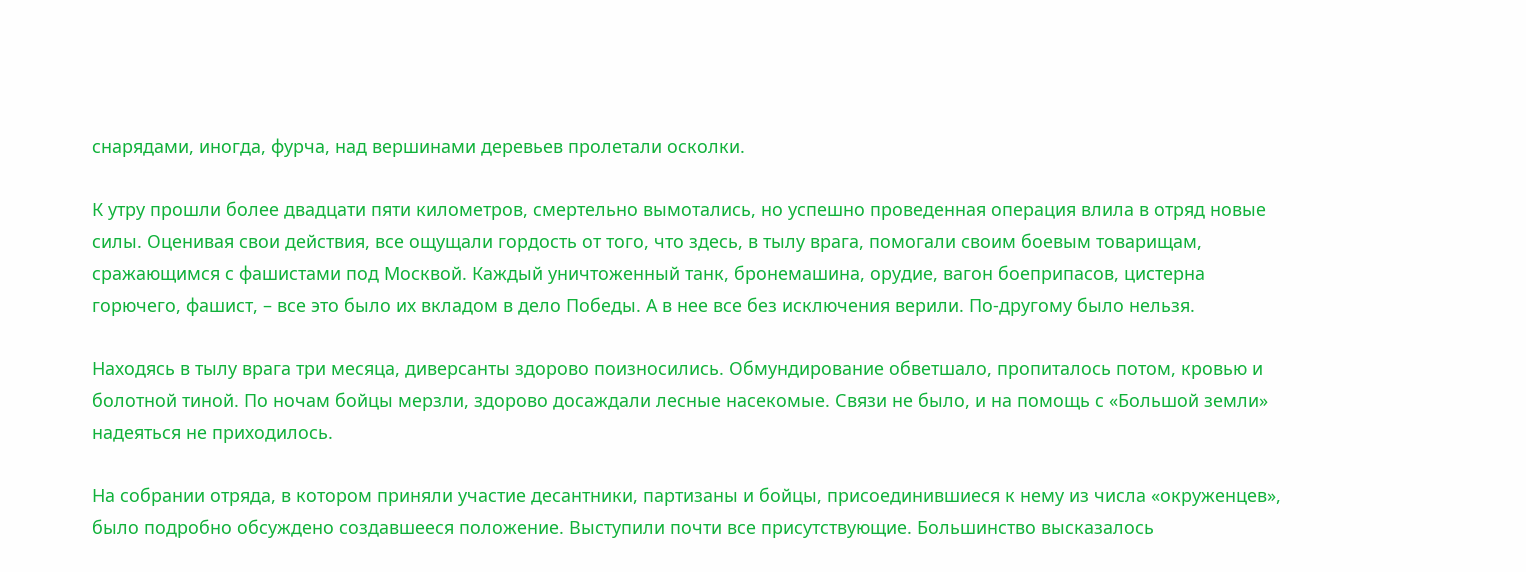снарядами, иногда, фурча, над вершинами деревьев пролетали осколки.

К утру прошли более двадцати пяти километров, смертельно вымотались, но успешно проведенная операция влила в отряд новые силы. Оценивая свои действия, все ощущали гордость от того, что здесь, в тылу врага, помогали своим боевым товарищам, сражающимся с фашистами под Москвой. Каждый уничтоженный танк, бронемашина, орудие, вагон боеприпасов, цистерна горючего, фашист, – все это было их вкладом в дело Победы. А в нее все без исключения верили. По-другому было нельзя.

Находясь в тылу врага три месяца, диверсанты здорово поизносились. Обмундирование обветшало, пропиталось потом, кровью и болотной тиной. По ночам бойцы мерзли, здорово досаждали лесные насекомые. Связи не было, и на помощь с «Большой земли» надеяться не приходилось.

На собрании отряда, в котором приняли участие десантники, партизаны и бойцы, присоединившиеся к нему из числа «окруженцев», было подробно обсуждено создавшееся положение. Выступили почти все присутствующие. Большинство высказалось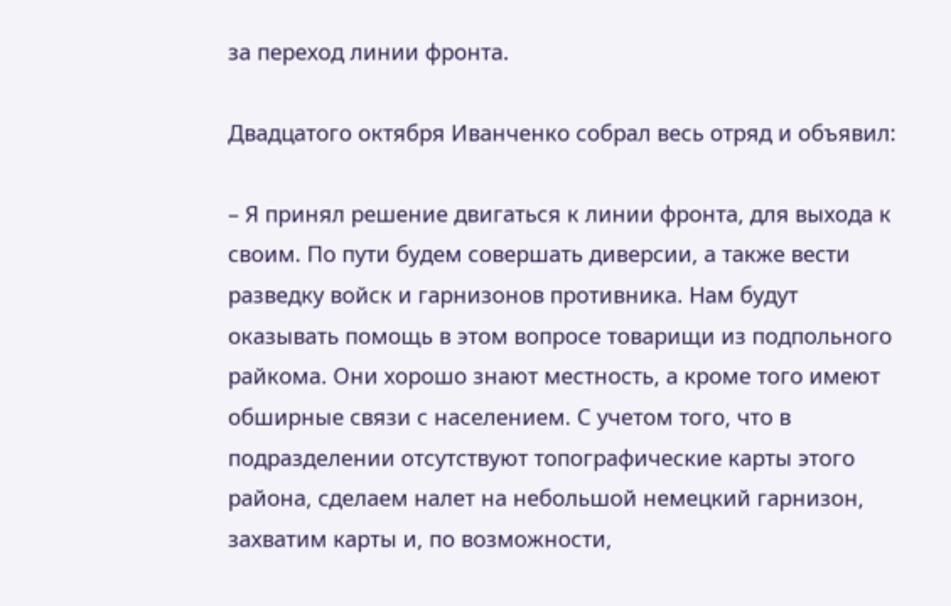за переход линии фронта.

Двадцатого октября Иванченко собрал весь отряд и объявил:

– Я принял решение двигаться к линии фронта, для выхода к своим. По пути будем совершать диверсии, а также вести разведку войск и гарнизонов противника. Нам будут оказывать помощь в этом вопросе товарищи из подпольного райкома. Они хорошо знают местность, а кроме того имеют обширные связи с населением. С учетом того, что в подразделении отсутствуют топографические карты этого района, сделаем налет на небольшой немецкий гарнизон, захватим карты и, по возможности,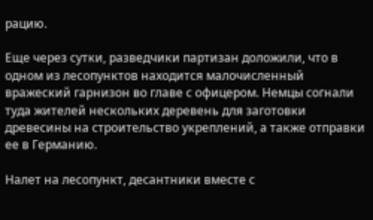рацию.

Еще через сутки, разведчики партизан доложили, что в одном из лесопунктов находится малочисленный вражеский гарнизон во главе с офицером. Немцы согнали туда жителей нескольких деревень для заготовки древесины на строительство укреплений, а также отправки ее в Германию.

Налет на лесопункт, десантники вместе с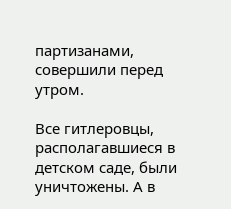партизанами, совершили перед утром.

Все гитлеровцы, располагавшиеся в детском саде, были уничтожены. А в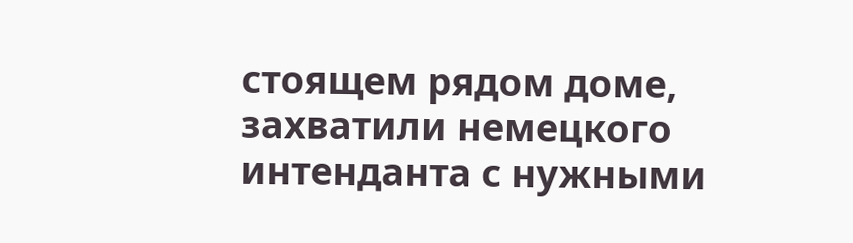стоящем рядом доме, захватили немецкого интенданта с нужными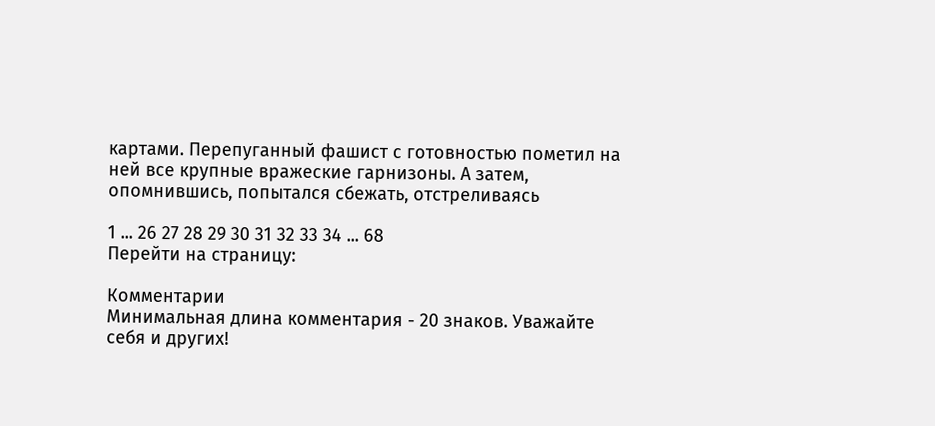картами. Перепуганный фашист с готовностью пометил на ней все крупные вражеские гарнизоны. А затем, опомнившись, попытался сбежать, отстреливаясь

1 ... 26 27 28 29 30 31 32 33 34 ... 68
Перейти на страницу:

Комментарии
Минимальная длина комментария - 20 знаков. Уважайте себя и других!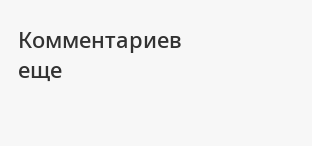Комментариев еще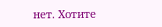нет. Хотите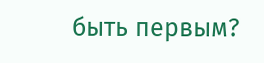быть первым?